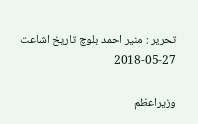تحریر : منیر احمد بلوچ تاریخ اشاعت     27-05-2018

وزیراعظم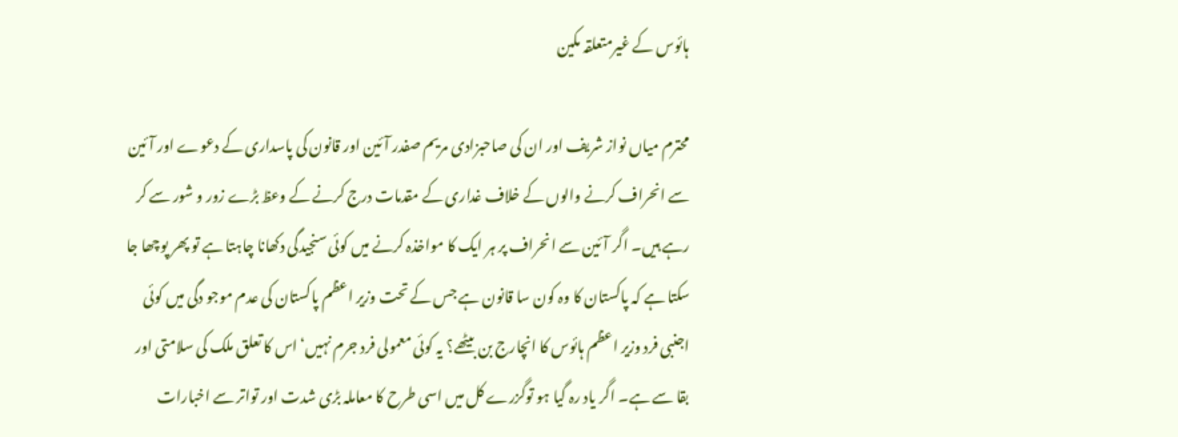ہائوس کے غیرمتعلقہ مکین

محترم میاں نواز شریف اور ان کی صاحبزادی مریم صفدر آئین اور قانون کی پاسداری کے دعوے اور آئین سے انحراف کرنے والوں کے خلاف غداری کے مقدمات درج کرنے کے وعظ بڑے زور و شور سے کر رہے ہیں۔ اگر آئین سے انحراف پر ہر ایک کا مواخذہ کرنے میں کوئی سنجیدگی دکھانا چاہتا ہے تو پھر پوچھا جا سکتا ہے کہ پاکستان کا وہ کون سا قانون ہے جس کے تحت وزیر اعظم پاکستان کی عدم موجو دگی میں کوئی اجنبی فرد وزیر اعظم ہائوس کا انچارج بن بیٹھے؟ یہ کوئی معمولی فرد جرم نہیں‘ اس کا تعلق ملک کی سلامتی اور بقا سے ہے۔ اگر یاد رہ گیا ہو توگزرے کل میں اسی طرح کا معاملہ بڑی شدت اور تواتر سے اخبارات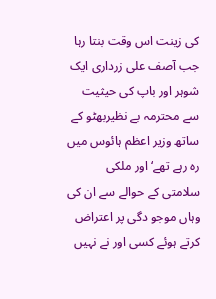کی زینت اس وقت بنتا رہا جب آصف علی زرداری ایک شوہر اور باپ کی حیثیت سے محترمہ بے نظیربھٹو کے ساتھ وزیر اعظم ہائوس میں رہ رہے تھے‘ اور ملکی سلامتی کے حوالے سے ان کی وہاں موجو دگی پر اعتراض کرتے ہوئے کسی اور نے نہیں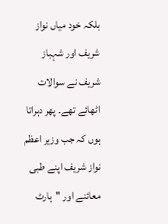بلکہ خود میاں نواز شریف اور شہباز شریف نے سوالات اٹھائے تھے۔ پھر دہراتا ہوں کہ جب وزیر اعظم نواز شریف اپنے طبی معائنے اور ''ہارٹ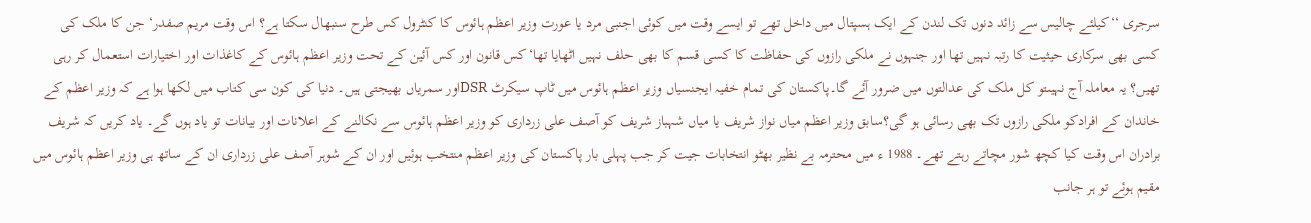سرجری ‘‘کیلئے چالیس سے زائد دنوں تک لندن کے ایک ہسپتال میں داخل تھے تو ایسے وقت میں کوئی اجنبی مرد یا عورت وزیر اعظم ہائوس کا کنٹرول کس طرح سنبھال سکتا ہے؟ اس وقت مریم صفدر‘ جن کا ملک کی کسی بھی سرکاری حیثیت کا رتبہ نہیں تھا اور جنہوں نے ملکی رازوں کی حفاظت کا کسی قسم کا بھی حلف نہیں اٹھایا تھا‘کس قانون اور کس آئین کے تحت وزیر اعظم ہائوس کے کاغذات اور اختیارات استعمال کر رہی تھیں؟ یہ معاملہ آج نہیںتو کل ملک کی عدالتوں میں ضرور آئے گا۔پاکستان کی تمام خفیہ ایجنسیاں وزیر اعظم ہائوس میں ٹاپ سیکرٹ DSRاور سمریاں بھیجتی ہیں۔ دنیا کی کون سی کتاب میں لکھا ہوا ہے کہ وزیر اعظم کے خاندان کے افرادکو ملکی رازوں تک بھی رسائی ہو گی؟سابق وزیر اعظم میاں نواز شریف یا میاں شہباز شریف کو آصف علی زرداری کو وزیر اعظم ہائوس سے نکالنے کے اعلانات اور بیانات تو یاد ہوں گے۔ یاد کریں کہ شریف برادران اس وقت کیا کچھ شور مچاتے رہتے تھے۔ 1988 ء میں محترمہ بے نظیر بھٹو انتخابات جیت کر جب پہلی بار پاکستان کی وزیر اعظم منتخب ہوئیں اور ان کے شوہر آصف علی زرداری ان کے ساتھ ہی وزیر اعظم ہائوس میں مقیم ہوئے تو ہر جانب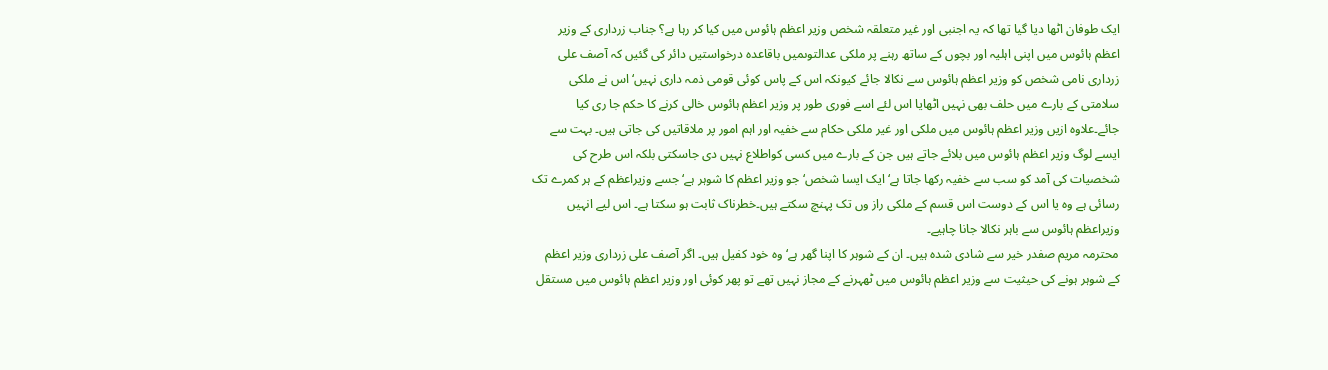ایک طوفان اٹھا دیا گیا تھا کہ یہ اجنبی اور غیر متعلقہ شخص وزیر اعظم ہائوس میں کیا کر رہا ہے؟ جناب زرداری کے وزیر اعظم ہائوس میں اپنی اہلیہ اور بچوں کے ساتھ رہنے پر ملکی عدالتوںمیں باقاعدہ درخواستیں دائر کی گئیں کہ آصف علی زرداری نامی شخص کو وزیر اعظم ہائوس سے نکالا جائے کیونکہ اس کے پاس کوئی قومی ذمہ داری نہیں‘ اس نے ملکی سلامتی کے بارے میں حلف بھی نہیں اٹھایا اس لئے اسے فوری طور پر وزیر اعظم ہائوس خالی کرنے کا حکم جا ری کیا جائے۔علاوہ ازیں وزیر اعظم ہائوس میں ملکی اور غیر ملکی حکام سے خفیہ اور اہم امور پر ملاقاتیں کی جاتی ہیں۔ بہت سے ایسے لوگ وزیر اعظم ہائوس میں بلائے جاتے ہیں جن کے بارے میں کسی کواطلاع نہیں دی جاسکتی بلکہ اس طرح کی شخصیات کی آمد کو سب سے خفیہ رکھا جاتا ہے‘ ایک ایسا شخص‘ جو وزیر اعظم کا شوہر ہے‘ جسے وزیراعظم کے ہر کمرے تک رسائی ہے وہ یا اس کے دوست اس قسم کے ملکی راز وں تک پہنچ سکتے ہیں۔خطرناک ثابت ہو سکتا ہے۔ اس لیے انہیں وزیراعظم ہائوس سے باہر نکالا جانا چاہیے۔
محترمہ مریم صفدر خیر سے شادی شدہ ہیں۔ ان کے شوہر کا اپنا گھر ہے‘ وہ خود کفیل ہیں۔ اگر آصف علی زرداری وزیر اعظم کے شوہر ہونے کی حیثیت سے وزیر اعظم ہائوس میں ٹھہرنے کے مجاز نہیں تھے تو پھر کوئی اور وزیر اعظم ہائوس میں مستقل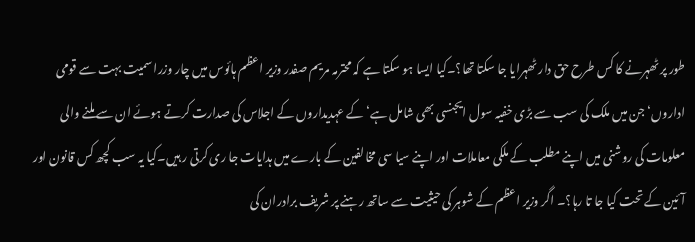طور پر ٹھہرنے کا کس طرح حق دار ٹھہرایا جا سکتا تھا؟۔کیا ایسا ہو سکتا ہے کہ محترمہ مریم صفدر وزیر اعظم ہائوس میں چار وزرا سمیت بہت سے قومی اداروں‘ جن میں ملک کی سب سے بڑی خفیہ سول ایجنسی بھی شامل ہے‘ کے عہدیداروں کے اجلاس کی صدارت کرتے ہوئے ان سے ملنے والی معلومات کی روشنی میں اپنے مطلب کے ملکی معاملات اور اپنے سیا سی مخالفین کے بارے میں ہدایات جا ری کرتی ر ہیں۔کیا یہ سب کچھ کس قانون اور آئین کے تحت کیا جا تا رہا؟۔ اگر وزیر اعظم کے شوہر کی حیثیت سے ساتھ رہنے پر شریف برادران کی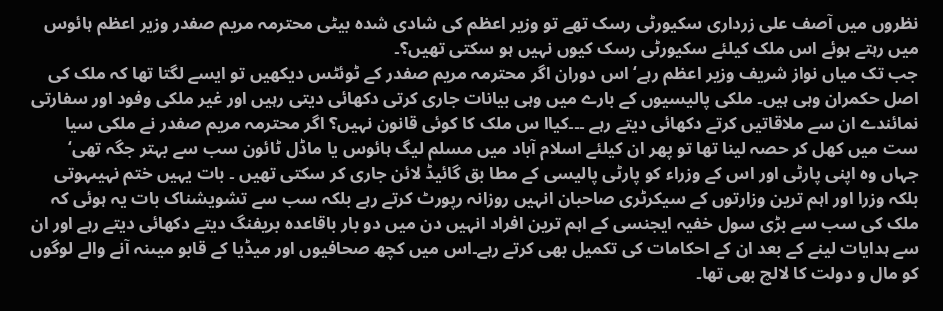نظروں میں آصف علی زرداری سکیورٹی رسک تھے تو وزیر اعظم کی شادی شدہ بیٹی محترمہ مریم صفدر وزیر اعظم ہائوس میں رہتے ہوئے اس ملک کیلئے سکیورٹی رسک کیوں نہیں ہو سکتی تھیں؟۔
جب تک میاں نواز شریف وزیر اعظم رہے‘ اس دوران اگر محترمہ مریم صفدر کے ٹوئٹس دیکھیں تو ایسے لگتا تھا کہ ملک کی اصل حکمران وہی ہیں۔ ملکی پالیسیوں کے بارے میں وہی بیانات جاری کرتی دکھائی دیتی رہیں اور غیر ملکی وفود اور سفارتی نمائندے ان سے ملاقاتیں کرتے دکھائی دیتے رہے ۔۔۔کیاا س ملک کا کوئی قانون نہیں؟ اگر محترمہ مریم صفدر نے ملکی سیا ست میں کھل کر حصہ لینا تھا تو پھر ان کیلئے اسلام آباد میں مسلم لیگ ہائوس یا ماڈل ٹائون سب سے بہتر جگہ تھی‘ جہاں وہ اپنی پارٹی اور اس کے وزراء کو پارٹی پالیسی کے مطا بق گائیڈ لائن جاری کر سکتی تھیں ۔ بات یہیں ختم نہیںہوتی بلکہ وزرا اور اہم ترین وزارتوں کے سیکرٹری صاحبان انہیں روزانہ رپورٹ کرتے رہے بلکہ سب سے تشویشناک بات یہ ہوئی کہ ملک کی سب سے بڑی سول خفیہ ایجنسی کے اہم ترین افراد انہیں دن میں دو بار باقاعدہ بریفنگ دیتے دکھائی دیتے رہے اور ان سے ہدایات لینے کے بعد ان کے احکامات کی تکمیل بھی کرتے رہے۔اس میں کچھ صحافیوں اور میڈیا کے قابو میںنہ آنے والے لوگوں کو مال و دولت کا لالچ بھی تھا۔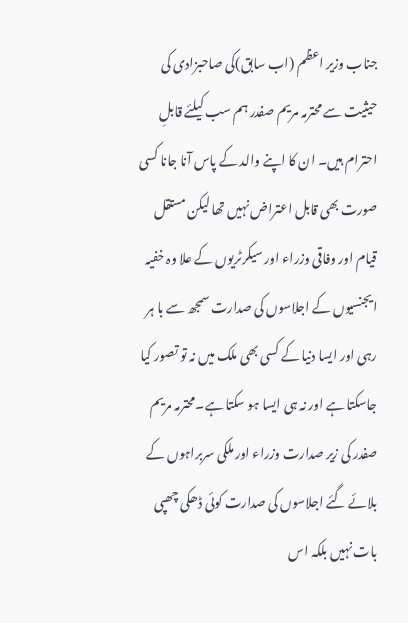جناب وزیر اعظم (اب سابق)کی صاحبزادی کی حیثیت سے محترمہ مریم صفدر ہم سب کیلئے قابلِ احترام ہیں۔ ان کا اپنے والد کے پاس آنا جانا کسی صورت بھی قابل اعتراض نہیں تھا لیکن مستقل قیام اور وفاقی وزراء اور سیکرٹریوں کے علا وہ خفیہ ایجنسیوں کے اجلاسوں کی صدارت سمجھ سے با ہر رہی اور ایسا دنیا کے کسی بھی ملک میں نہ تو تصور کیا جاسکتا ہے اور نہ ہی ایسا ہو سکتا ہے۔محترمہ مریم صفدر کی زیر صدارت وزراء اور ملکی سربراہوں کے بلائے گئے اجلاسوں کی صدارت کوئی ڈھکی چھپی بات نہیں بلکہ اس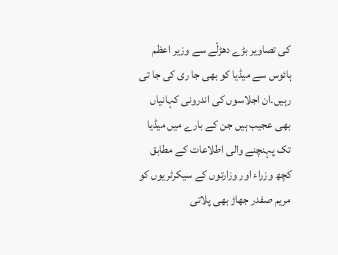کی تصاویر بڑے دھڑلّے سے وزیر اعظم ہائوس سے میڈیا کو بھی جا ری کی جا تی رہیں۔ان اجلاسوں کی اندرونی کہانیاں بھی عجیب ہیں جن کے بارے میں میڈیا تک پہنچنے والی اطلاعات کے مطابق کچھ وزراء اور وزارتوں کے سیکرٹریوں کو مریم صفدر جھاڑ بھی پلاتی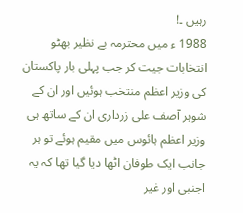رہیں ۔!
1988 ء میں محترمہ بے نظیر بھٹو انتخابات جیت کر جب پہلی بار پاکستان کی وزیر اعظم منتخب ہوئیں اور ان کے شوہر آصف علی زرداری ان کے ساتھ ہی وزیر اعظم ہائوس میں مقیم ہوئے تو ہر جانب ایک طوفان اٹھا دیا گیا تھا کہ یہ اجنبی اور غیر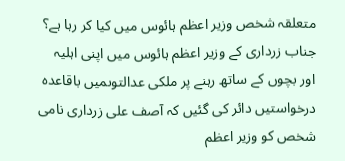متعلقہ شخص وزیر اعظم ہائوس میں کیا کر رہا ہے؟ جناب زرداری کے وزیر اعظم ہائوس میں اپنی اہلیہ اور بچوں کے ساتھ رہنے پر ملکی عدالتوںمیں باقاعدہ درخواستیں دائر کی گئیں کہ آصف علی زرداری نامی شخص کو وزیر اعظم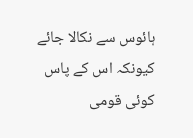ہائوس سے نکالا جائے کیونکہ اس کے پاس کوئی قومی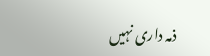ذمہ داری نہیں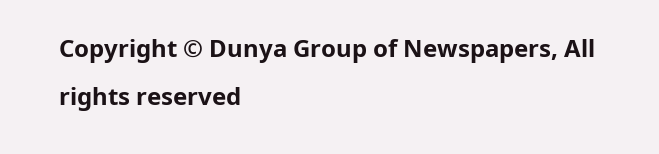Copyright © Dunya Group of Newspapers, All rights reserved